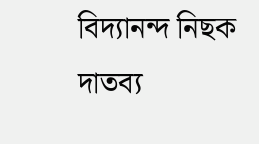বিদ্যানন্দ নিছক দাতব্য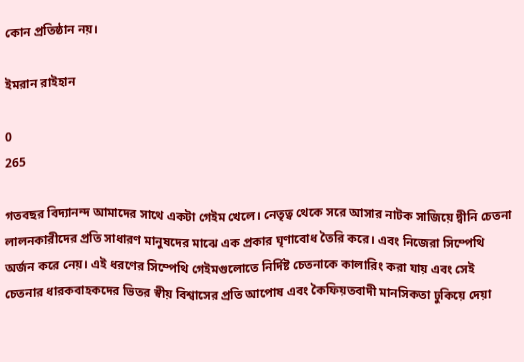কোন প্রতিষ্ঠান নয়।

ইমরান রাইহান

0
265

গতবছর বিদ্যানন্দ আমাদের সাথে একটা গেইম খেলে। নেতৃত্ব থেকে সরে আসার নাটক সাজিয়ে দ্বীনি চেতনা লালনকারীদের প্রতি সাধারণ মানুষদের মাঝে এক প্রকার ঘৃণাবোধ তৈরি করে। এবং নিজেরা সিম্পেথি অর্জন করে নেয়। এই ধরণের সিম্পেথি গেইমগুলোতে নির্দিষ্ট চেতনাকে কালারিং করা যায় এবং সেই চেতনার ধারকবাহকদের ভিতর স্বীয় বিশ্বাসের প্রতি আপোষ এবং কৈফিয়তবাদী মানসিকতা ঢুকিয়ে দেয়া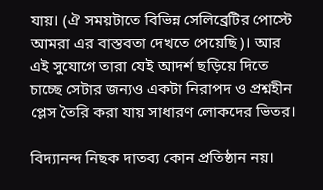যায়। (ঐ সময়টাতে বিভিন্ন সেলিব্রেটির পোস্টে আমরা এর বাস্তবতা দেখতে পেয়েছি)। আর এই সুযোগে তারা যেই আদর্শ ছড়িয়ে দিতে চাচ্ছে সেটার জন্যও একটা নিরাপদ ও প্রশ্নহীন প্লেস তৈরি করা যায় সাধারণ লোকদের ভিতর।

বিদ্যানন্দ নিছক দাতব্য কোন প্রতিষ্ঠান নয়।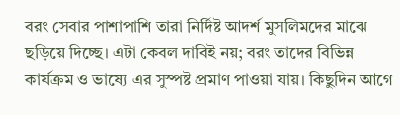বরং সেবার পাশাপাশি তারা নির্দিষ্ট আদর্শ মুসলিমদের মাঝে ছড়িয়ে দিচ্ছে। এটা কেবল দাবিই নয়; বরং তাদের বিভিন্ন কার্যক্রম ও ভাষ্যে এর সুস্পষ্ট প্রমাণ পাওয়া যায়। কিছুদিন আগে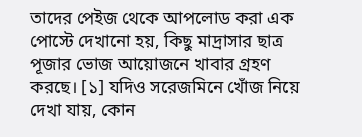তাদের পেইজ থেকে আপলোড করা এক পোস্টে দেখানো হয়, কিছু মাদ্রাসার ছাত্র পূজার ভোজ আয়োজনে খাবার গ্রহণ করছে। [১] যদিও সরেজমিনে খোঁজ নিয়ে দেখা যায়, কোন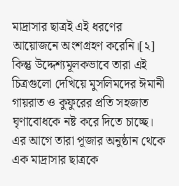মাদ্রাসার ছাত্রই এই ধরণের আয়োজনে অংশগ্রহণ করেনি।[২] কিন্তু উদ্দেশ্যমূলকভাবে তারা এই চিত্রগুলো দেখিয়ে মুসলিমদের ঈমানী গায়রাত ও কুফুরের প্রতি সহজাত ঘৃণাবোধকে নষ্ট করে দিতে চাচ্ছে। এর আগে তারা পূজার অনুষ্ঠান থেকে এক মাদ্রাসার ছাত্রকে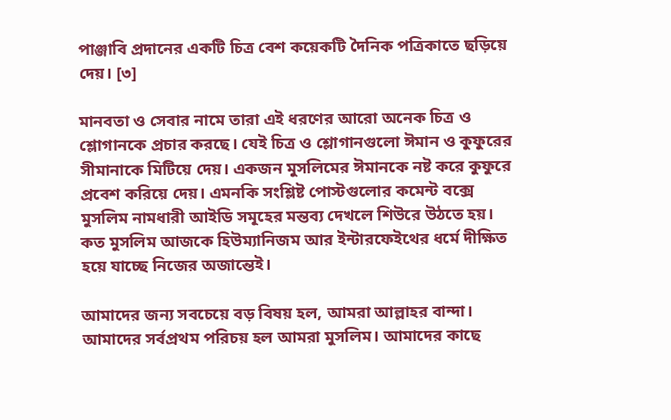পাঞ্জাবি প্রদানের একটি চিত্র বেশ কয়েকটি দৈনিক পত্রিকাতে ছড়িয়ে দেয়। [৩]

মানবতা ও সেবার নামে তারা এই ধরণের আরো অনেক চিত্র ও শ্লোগানকে প্রচার করছে। যেই চিত্র ও শ্লোগানগুলো ঈমান ও কুফুরের সীমানাকে মিটিয়ে দেয়। একজন মুসলিমের ঈমানকে নষ্ট করে কুফুরে প্রবেশ করিয়ে দেয়। এমনকি সংশ্লিষ্ট পোস্টগুলোর কমেন্ট বক্সে মুসলিম নামধারী আইডি সমূহের মন্তব্য দেখলে শিউরে উঠতে হয়। কত মুসলিম আজকে হিউম্যানিজম আর ইন্টারফেইথের ধর্মে দীক্ষিত হয়ে যাচ্ছে নিজের অজান্তেই।

আমাদের জন্য সবচেয়ে বড় বিষয় হল, আমরা আল্লাহর বান্দা। আমাদের সর্বপ্রথম পরিচয় হল আমরা মুসলিম। আমাদের কাছে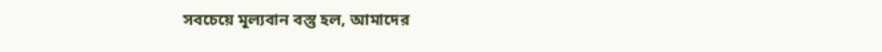সবচেয়ে মূল্যবান বস্তু হল, আমাদের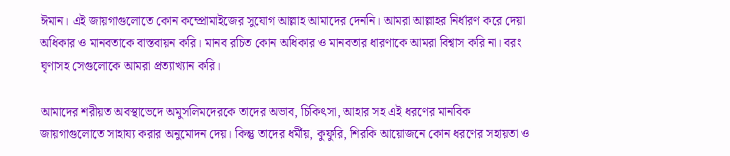ঈমান। এই জায়গাগুলোতে কোন কম্প্রোমাইজের সুযোগ আল্লাহ আমাদের দেননি। আমরা আল্লাহর নির্ধারণ করে দেয়া অধিকার ও মানবতাকে বাস্তবায়ন করি। মানব রচিত কোন অধিকার ও মানবতার ধারণাকে আমরা বিশ্বাস করি না। বরং ঘৃণাসহ সেগুলোকে আমরা প্রত্যাখ্যান করি।

আমাদের শরীয়ত অবস্থাভেদে অমুসলিমদেরকে তাদের অভাব, চিকিৎসা, আহার সহ এই ধরণের মানবিক জায়গাগুলোতে সাহায্য করার অনুমোদন দেয়। কিন্তু তাদের ধর্মীয়, কুফুরি, শিরকি আয়োজনে কোন ধরণের সহায়তা ও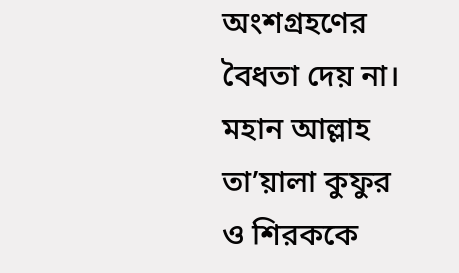অংশগ্রহণের বৈধতা দেয় না। মহান আল্লাহ তা’য়ালা কুফুর ও শিরককে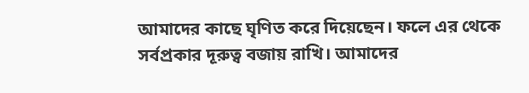আমাদের কাছে ঘৃণিত করে দিয়েছেন। ফলে এর থেকে সর্বপ্রকার দূরুত্ব বজায় রাখি। আমাদের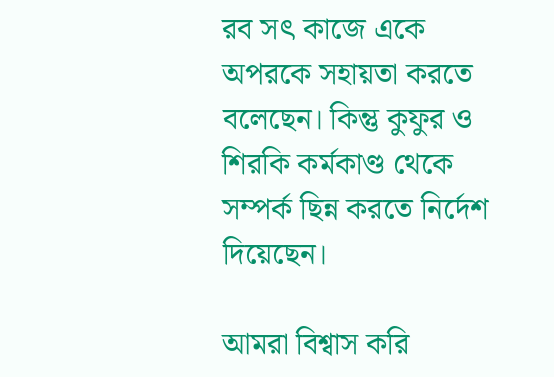রব সৎ কাজে একে অপরকে সহায়তা করতে বলেছেন। কিন্তু কুফুর ও শিরকি কর্মকাণ্ড থেকে সম্পর্ক ছিন্ন করতে নির্দেশ দিয়েছেন।

আমরা বিশ্বাস করি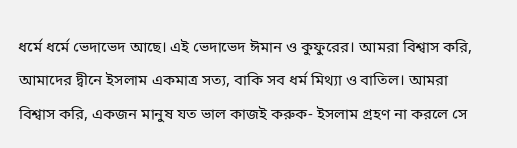ধর্মে ধর্মে ভেদাভেদ আছে। এই ভেদাভেদ ঈমান ও কুফুরের। আমরা বিশ্বাস করি, আমাদের দ্বীনে ইসলাম একমাত্র সত্য, বাকি সব ধর্ম মিথ্যা ও বাতিল। আমরা বিশ্বাস করি, একজন মানুষ যত ভাল কাজই করুক- ইসলাম গ্রহণ না করলে সে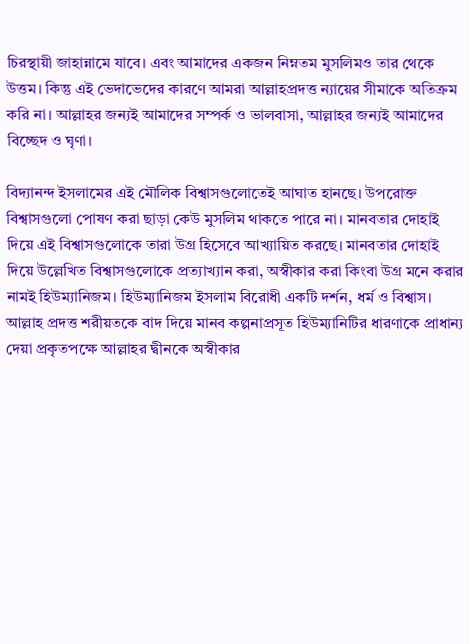চিরস্থায়ী জাহান্নামে যাবে। এবং আমাদের একজন নিম্নতম মুসলিমও তার থেকে উত্তম। কিন্তু এই ভেদাভেদের কারণে আমরা আল্লাহপ্রদত্ত ন্যায়ের সীমাকে অতিক্রম করি না। আল্লাহর জন্যই আমাদের সম্পর্ক ও ভালবাসা, আল্লাহর জন্যই আমাদের বিচ্ছেদ ও ঘৃণা।

বিদ্যানন্দ ইসলামের এই মৌলিক বিশ্বাসগুলোতেই আঘাত হানছে। উপরোক্ত বিশ্বাসগুলো পোষণ করা ছাড়া কেউ মুসলিম থাকতে পারে না। মানবতার দোহাই দিয়ে এই বিশ্বাসগুলোকে তারা উগ্র হিসেবে আখ্যায়িত করছে। মানবতার দোহাই দিয়ে উল্লেখিত বিশ্বাসগুলোকে প্রত্যাখ্যান করা, অস্বীকার করা কিংবা উগ্র মনে করার নামই হিউম্যানিজম। হিউম্যানিজম ইসলাম বিরোধী একটি দর্শন, ধর্ম ও বিশ্বাস। আল্লাহ প্রদত্ত শরীয়তকে বাদ দিয়ে মানব কল্পনাপ্রসূত হিউম্যানিটির ধারণাকে প্রাধান্য দেয়া প্রকৃতপক্ষে আল্লাহর দ্বীনকে অস্বীকার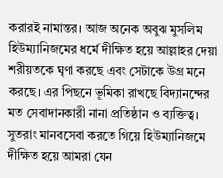করারই নামান্তর। আজ অনেক অবুঝ মুসলিম হিউম্যানিজমের ধর্মে দীক্ষিত হয়ে আল্লাহর দেয়া শরীয়তকে ঘৃণা করছে এবং সেটাকে উগ্র মনে করছে। এর পিছনে ভূমিকা রাখছে বিদ্যানন্দের মত সেবাদানকারী নানা প্রতিষ্ঠান ও ব্যক্তিত্ব। সুতরাং মানবসেবা করতে গিয়ে হিউম্যানিজমে দীক্ষিত হয়ে আমরা যেন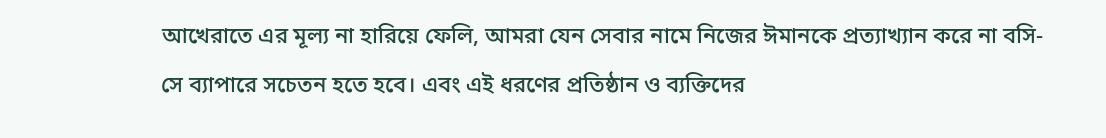আখেরাতে এর মূল্য না হারিয়ে ফেলি, আমরা যেন সেবার নামে নিজের ঈমানকে প্রত্যাখ্যান করে না বসি- সে ব্যাপারে সচেতন হতে হবে। এবং এই ধরণের প্রতিষ্ঠান ও ব্যক্তিদের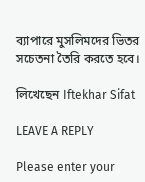ব্যাপারে মুসলিমদের ভিতর সচেতনা তৈরি করতে হবে।

লিখেছেন Iftekhar Sifat

LEAVE A REPLY

Please enter your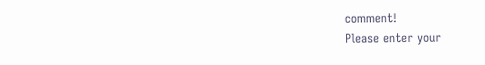comment!
Please enter your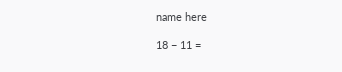name here

18 − 11 =